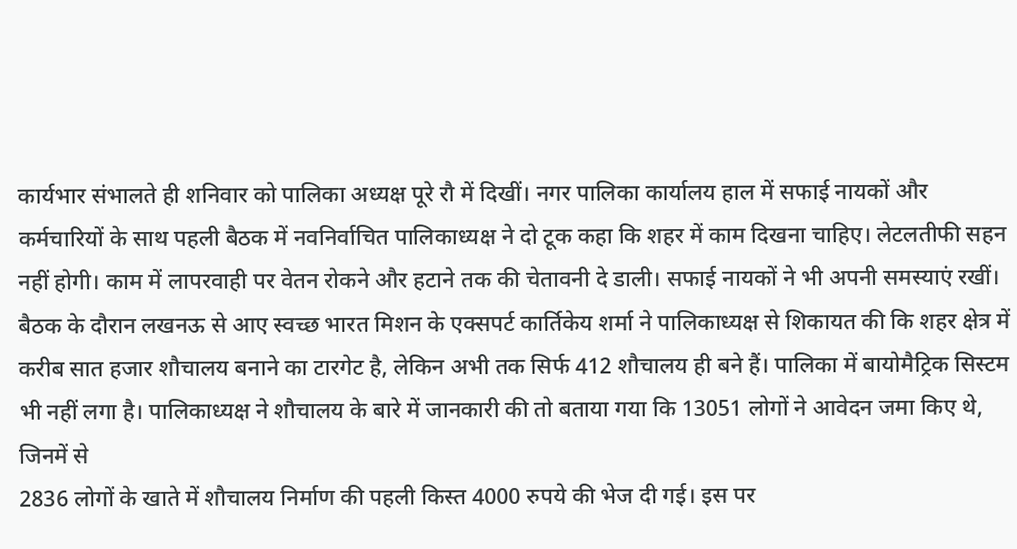कार्यभार संभालते ही शनिवार को पालिका अध्यक्ष पूरे रौ में दिखीं। नगर पालिका कार्यालय हाल में सफाई नायकों और कर्मचारियों के साथ पहली बैठक में नवनिर्वाचित पालिकाध्यक्ष ने दो टूक कहा कि शहर में काम दिखना चाहिए। लेटलतीफी सहन नहीं होगी। काम में लापरवाही पर वेतन रोकने और हटाने तक की चेतावनी दे डाली। सफाई नायकों ने भी अपनी समस्याएं रखीं।
बैठक के दौरान लखनऊ से आए स्वच्छ भारत मिशन के एक्सपर्ट कार्तिकेय शर्मा ने पालिकाध्यक्ष से शिकायत की कि शहर क्षेत्र में करीब सात हजार शौचालय बनाने का टारगेट है, लेकिन अभी तक सिर्फ 412 शौचालय ही बने हैं। पालिका में बायोमैट्रिक सिस्टम भी नहीं लगा है। पालिकाध्यक्ष ने शौचालय के बारे में जानकारी की तो बताया गया कि 13051 लोगों ने आवेदन जमा किए थे, जिनमें से
2836 लोगों के खाते में शौचालय निर्माण की पहली किस्त 4000 रुपये की भेज दी गई। इस पर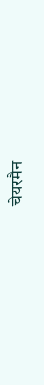चेयरमैन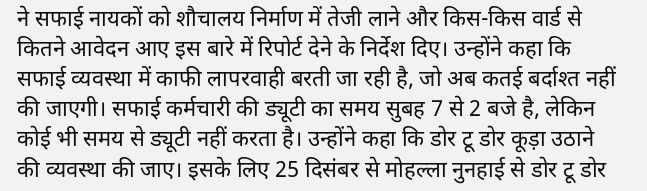ने सफाई नायकों को शौचालय निर्माण में तेजी लाने और किस-किस वार्ड से कितने आवेदन आए इस बारे में रिपोर्ट देने के निर्देश दिए। उन्होंने कहा कि सफाई व्यवस्था में काफी लापरवाही बरती जा रही है, जो अब कतई बर्दाश्त नहीं की जाएगी। सफाई कर्मचारी की ड्यूटी का समय सुबह 7 से 2 बजे है, लेकिन कोई भी समय से ड्यूटी नहीं करता है। उन्होंने कहा कि डोर टू डोर कूड़ा उठाने की व्यवस्था की जाए। इसके लिए 25 दिसंबर से मोहल्ला नुनहाई से डोर टू डोर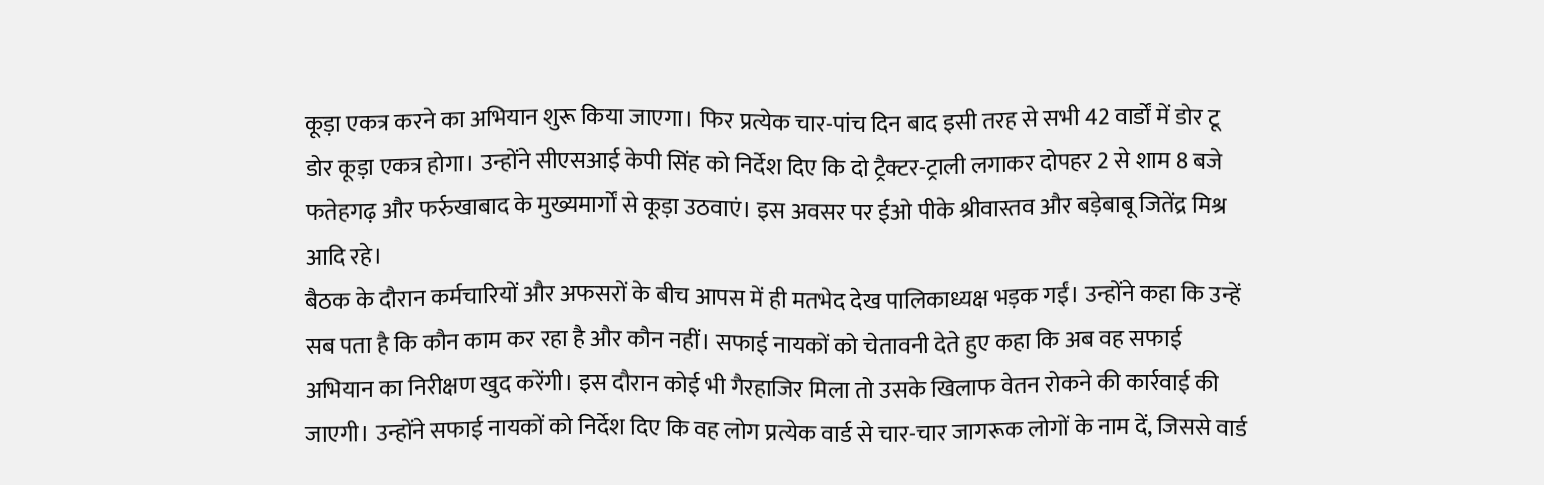कूड़ा एकत्र करने का अभियान शुरू किया जाएगा। फिर प्रत्येक चार-पांच दिन बाद इसी तरह से सभी 42 वार्डों में डोर टू डोर कूड़ा एकत्र होगा। उन्होंने सीएसआई केपी सिंह को निर्देश दिए कि दो ट्रैक्टर-ट्राली लगाकर दोपहर 2 से शाम 8 बजे फतेहगढ़ और फर्रुखाबाद के मुख्यमार्गों से कूड़ा उठवाएं। इस अवसर पर ईओ पीके श्रीवास्तव और बड़ेबाबू जितेंद्र मिश्र आदि रहे।
बैठक के दौरान कर्मचारियों और अफसरों के बीच आपस में ही मतभेद देख पालिकाध्यक्ष भड़क गईं। उन्होंने कहा कि उन्हें सब पता है कि कौन काम कर रहा है और कौन नहीं। सफाई नायकों को चेतावनी देते हुए कहा कि अब वह सफाई अभियान का निरीक्षण खुद करेंगी। इस दौरान कोई भी गैरहाजिर मिला तो उसके खिलाफ वेतन रोकने की कार्रवाई की जाएगी। उन्होंने सफाई नायकों को निर्देश दिए कि वह लोग प्रत्येक वार्ड से चार-चार जागरूक लोगों के नाम दें, जिससे वार्ड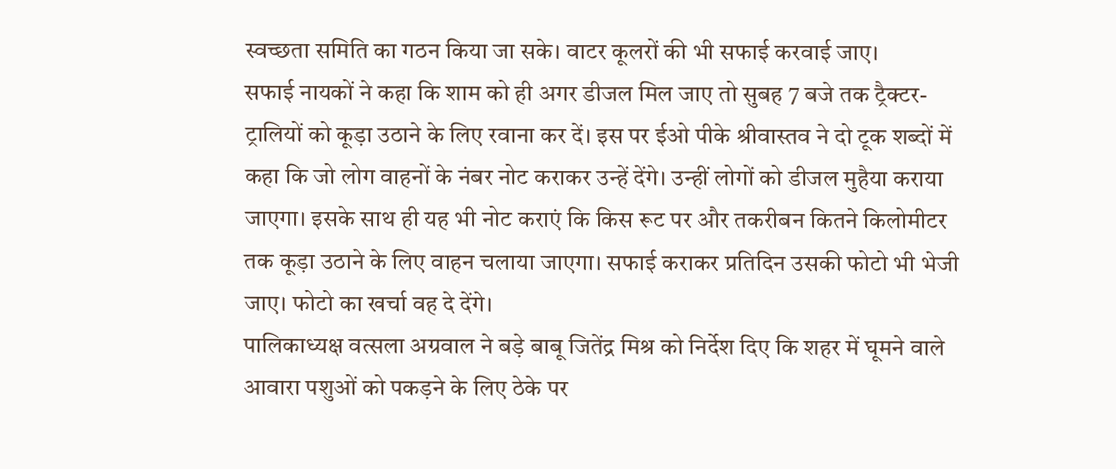स्वच्छता समिति का गठन किया जा सके। वाटर कूलरों की भी सफाई करवाई जाए।
सफाई नायकों ने कहा कि शाम को ही अगर डीजल मिल जाए तो सुबह 7 बजे तक ट्रैक्टर-ट्रालियों को कूड़ा उठाने के लिए रवाना कर दें। इस पर ईओ पीके श्रीवास्तव ने दो टूक शब्दों में कहा कि जो लोग वाहनों के नंबर नोट कराकर उन्हें देंगे। उन्हीं लोगों को डीजल मुहैया कराया जाएगा। इसके साथ ही यह भी नोट कराएं कि किस रूट पर और तकरीबन कितने किलोमीटर तक कूड़ा उठाने के लिए वाहन चलाया जाएगा। सफाई कराकर प्रतिदिन उसकी फोटो भी भेजी जाए। फोटो का खर्चा वह दे देंगे।
पालिकाध्यक्ष वत्सला अग्रवाल ने बड़े बाबू जितेंद्र मिश्र को निर्देश दिए कि शहर में घूमने वाले आवारा पशुओं को पकड़ने के लिए ठेके पर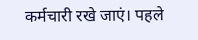कर्मचारी रखे जाएं। पहले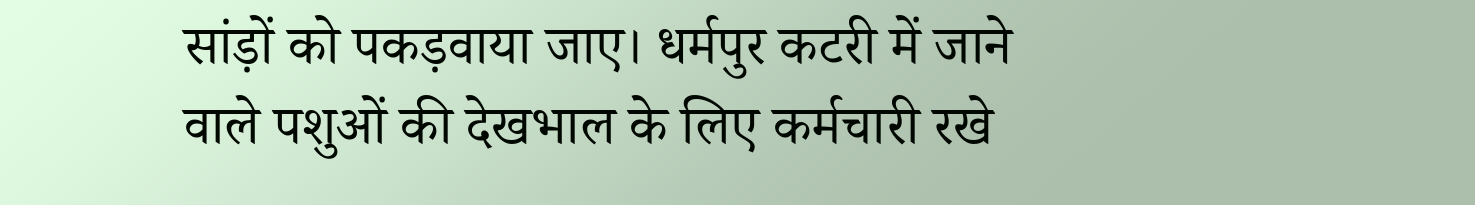सांड़ों को पकड़वाया जाए। धर्मपुर कटरी में जाने वाले पशुओं की देखभाल के लिए कर्मचारी रखे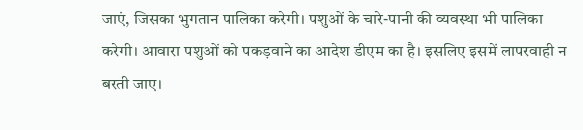जाएं, जिसका भुगतान पालिका करेगी। पशुओं के चारे-पानी की व्यवस्था भी पालिका करेगी। आवारा पशुओं को पकड़वाने का आदेश डीएम का है। इसलिए इसमें लापरवाही न बरती जाए।